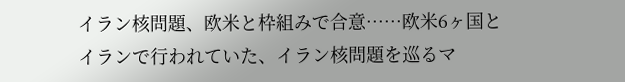イラン核問題、欧米と枠組みで合意……欧米6ヶ国とイランで行われていた、イラン核問題を巡るマ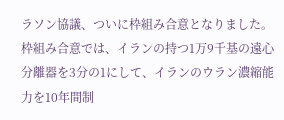ラソン協議、ついに枠組み合意となりました。 枠組み合意では、イランの持つ1万9千基の遠心分離器を3分の1にして、イランのウラン濃縮能力を10年間制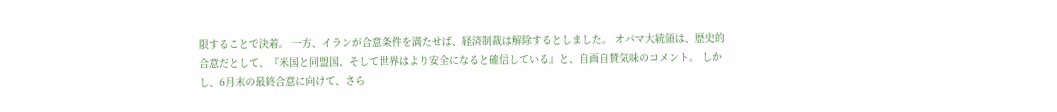限することで決着。 一方、イランが合意条件を満たせば、経済制裁は解除するとしました。 オバマ大統領は、歴史的合意だとして、『米国と同盟国、そして世界はより安全になると確信している』と、自画自賛気味のコメント。 しかし、6月末の最終合意に向けて、さら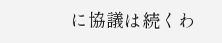に協議は続くわ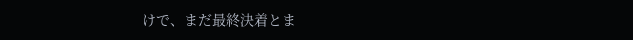けで、まだ最終決着とま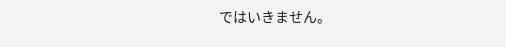ではいきません。